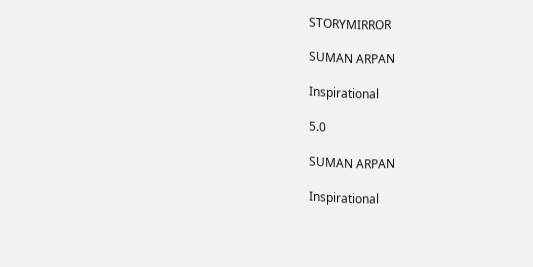STORYMIRROR

SUMAN ARPAN

Inspirational

5.0

SUMAN ARPAN

Inspirational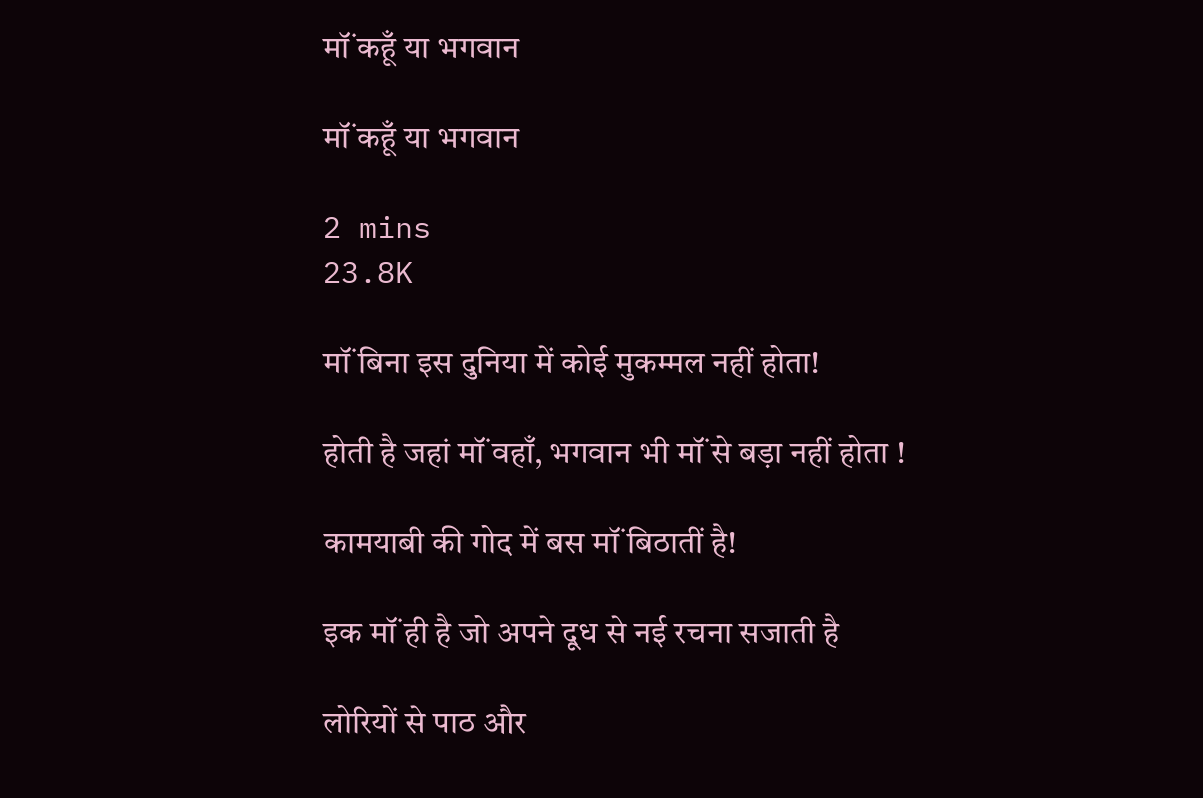मॉं कहूँ या भगवान

मॉं कहूँ या भगवान

2 mins
23.8K

मॉं बिना इस दुनिया में कोई मुकम्मल नहीं होता!

होती है जहां मॉं वहाँ, भगवान भी मॉं से बड़ा नहीं होता !

कामयाबी की गोद में बस मॉं बिठातीं है!

इक मॉं ही है जो अपने दूध से नई रचना सजाती है

लोरियों से पाठ और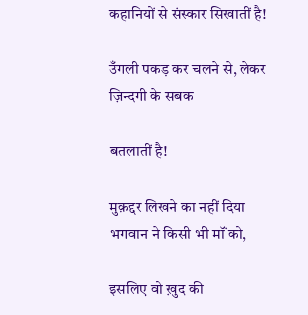कहानियों से संस्कार सिखातीं है!

उँगली पकड़ कर चलने से, लेकर ज़िन्दगी के सबक

बतलातीं है!

मुक़द्दर लिखने का नहीं दिया भगवान ने किसी भी मॉं को,

इसलिए वो ख़ुद की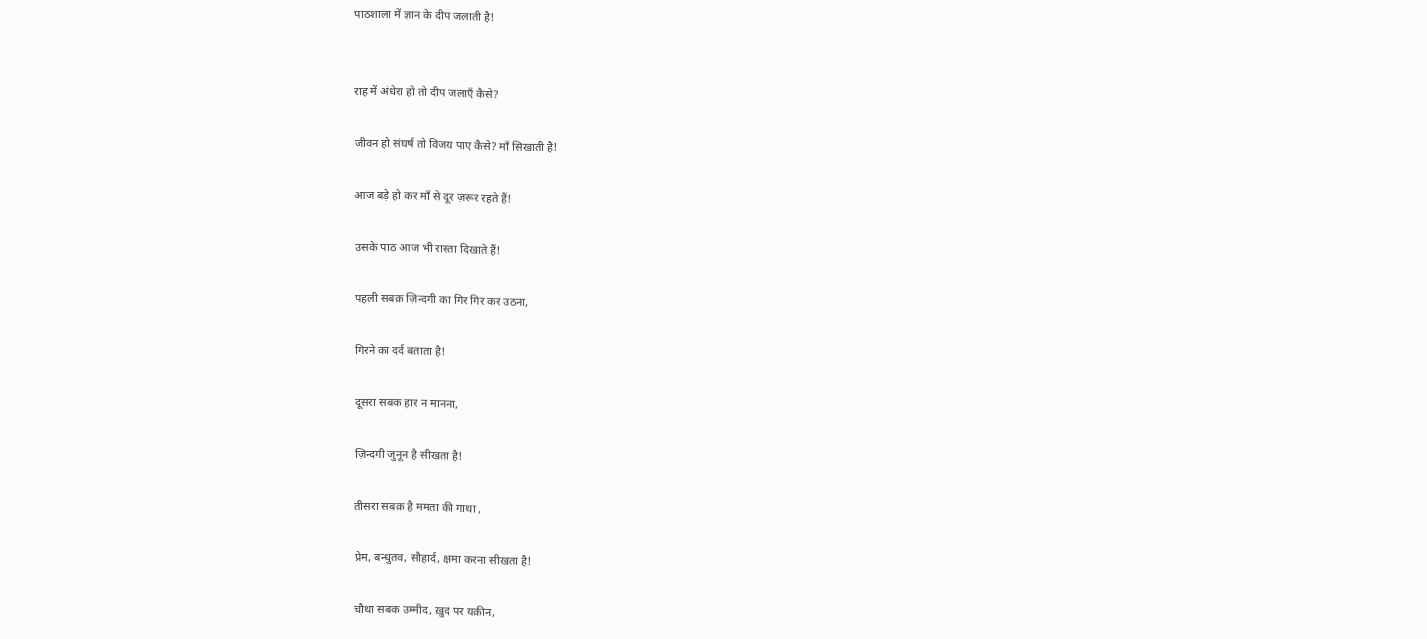पाठशाला में ज्ञान के दीप जलाती है!


राह में अंधेरा हो तो दीप जलाएँ कैसे?

जीवन हो संघर्ष तो विजय पाए कैसे? माँ सिखाती है!

आज बड़े हो कर मॉं से दूर ज़रूर रहते हैं!

उसके पाठ आज भी रास्ता दिखाते हैं!

पहली सबक़ ज़िन्दगी का गिर गिर कर उठना,

गिरने का दर्द बताता है!

दूसरा सबक हार न मानना,

ज़िन्दगी जुनून है सीखता है!

तीसरा सबक़ है ममता की गाथा ,

प्रेम, बन्धुतव, सौहार्द, क्षमा करना सीखता है!

चौथा सबक उम्मीद, ख़ुद पर यक़ीन,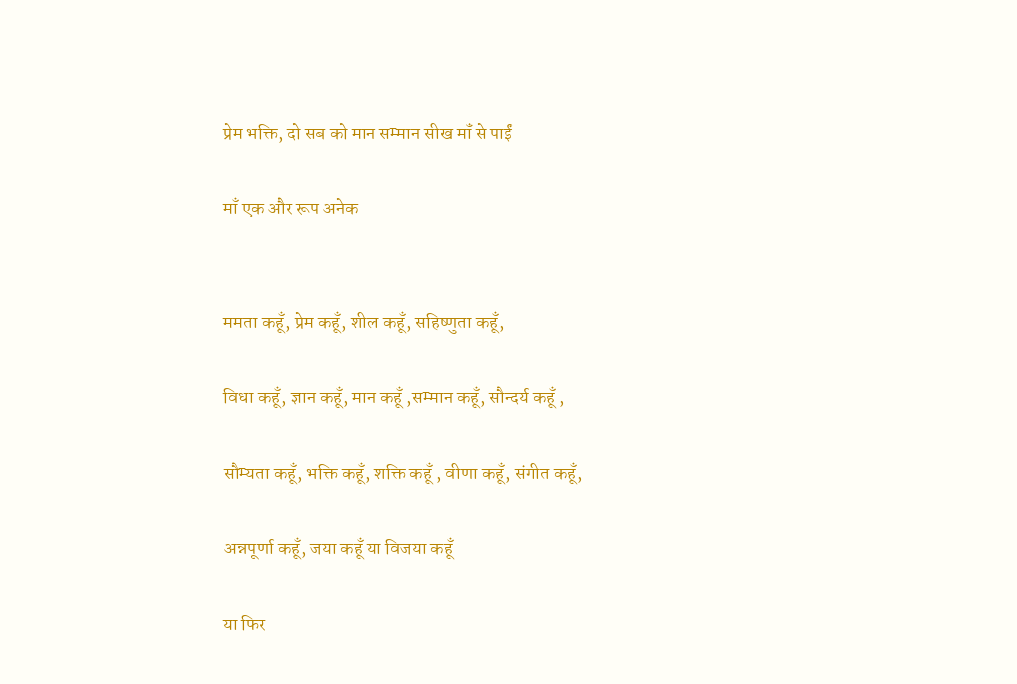प्रेम भक्ति, दो सब को मान सम्मान सीख मॉं से पाईं

माँ एक और रूप अनेक


ममता कहूँ, प्रेम कहूँ, शील कहूँ, सहिष्णुता कहूँ,

विधा कहूँ, ज्ञान कहूँ, मान कहूँ ,सम्मान कहूँ, सौन्दर्य कहूँ ,

सौम्यता कहूँ, भक्ति कहूँ, शक्ति कहूँ , वीणा कहूँ, संगीत कहूँ,

अन्नपूर्णा कहूँ, जया कहूँ या विजया कहूँ

या फिर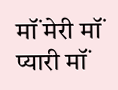मॉं मेरी मॉं प्यारी मॉं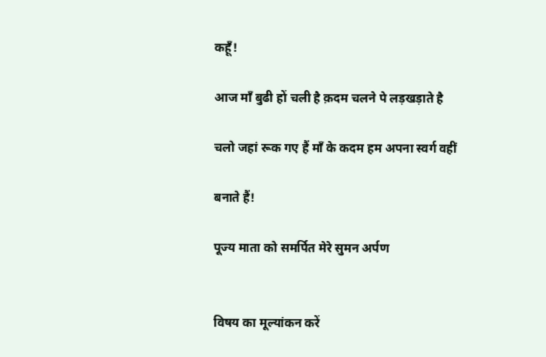कहूँ!

आज माँ बुढी हों चली है क़दम चलने पे लड़खड़ाते है

चलो जहां रूक गए हैं मॉं के कदम हम अपना स्वर्ग वहीं

बनाते हैं!

पूज्य माता को समर्पित मेरे सुमन अर्पण


विषय का मूल्यांकन करें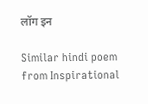लॉग इन

Similar hindi poem from Inspirational